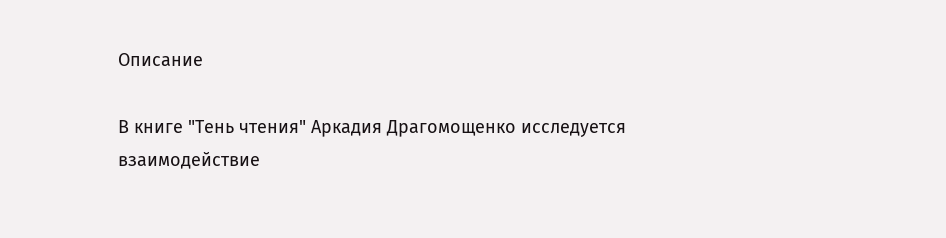Описание

В книге "Тень чтения" Аркадия Драгомощенко исследуется взаимодействие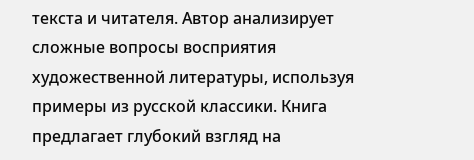текста и читателя. Автор анализирует сложные вопросы восприятия художественной литературы, используя примеры из русской классики. Книга предлагает глубокий взгляд на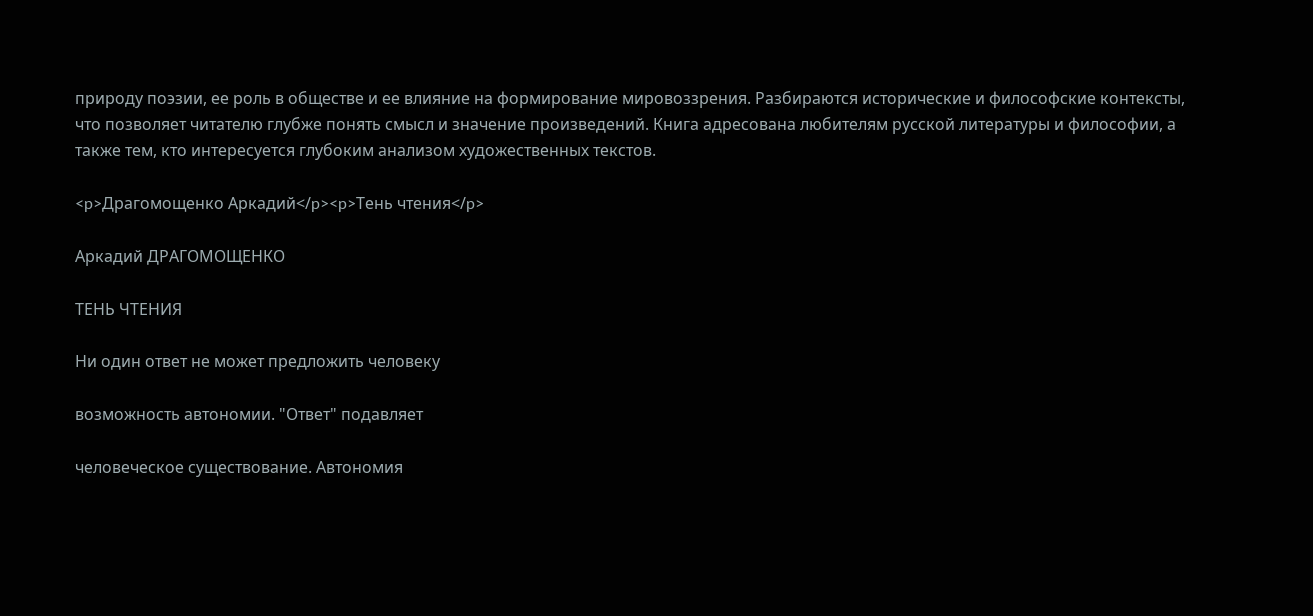природу поэзии, ее роль в обществе и ее влияние на формирование мировоззрения. Разбираются исторические и философские контексты, что позволяет читателю глубже понять смысл и значение произведений. Книга адресована любителям русской литературы и философии, а также тем, кто интересуется глубоким анализом художественных текстов.

<p>Драгомощенко Аркадий</p><p>Тень чтения</p>

Аркадий ДРАГОМОЩЕНКО

ТЕНЬ ЧТЕНИЯ

Ни один ответ не может предложить человеку

возможность автономии. "Ответ" подавляет

человеческое существование. Автономия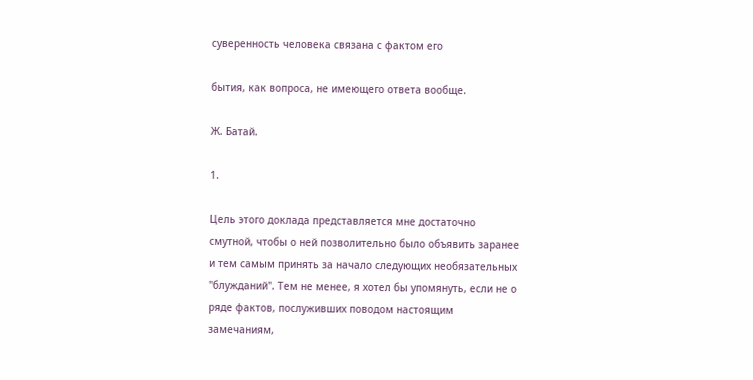суверенность человека связана с фактом его

бытия, как вопроса, не имеющего ответа вообще.

Ж. Батай.

1.

Цель этого доклада представляется мне достаточно смутной, чтобы о ней позволительно было объявить заранее и тем самым принять за начало следующих необязательных "блужданий". Тем не менее, я хотел бы упомянуть, если не о ряде фактов, послуживших поводом настоящим замечаниям,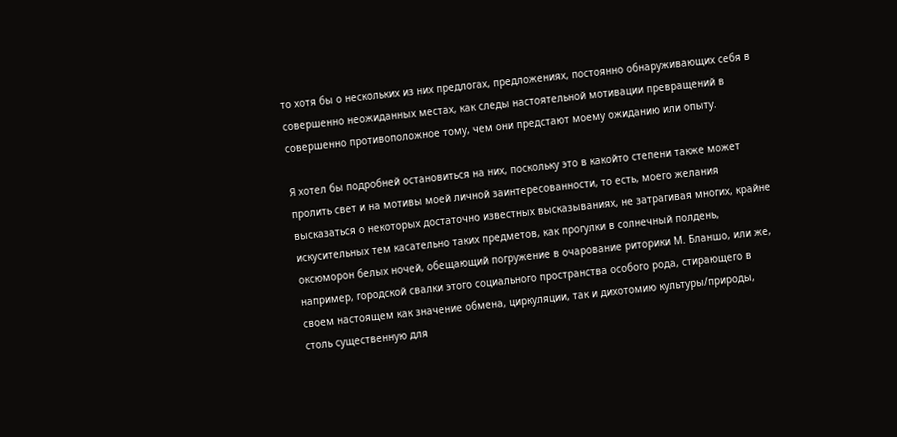то хотя бы о нескольких из них предлогах, предложениях, постоянно обнаруживающих себя в совершенно неожиданных местах, как следы настоятельной мотивации превращений в совершенно противоположное тому, чем они предстают моему ожиданию или опыту.

Я хотел бы подробней остановиться на них, поскольку это в какойто степени также может пролить свет и на мотивы моей личной заинтересованности, то есть, моего желания высказаться о некоторых достаточно известных высказываниях, не затрагивая многих, крайне искусительных тем касательно таких предметов, как прогулки в солнечный полдень, оксюморон белых ночей, обещающий погружение в очарование риторики М. Бланшо, или же, например, городской свалки этого социального пространства особого рода, стирающего в своем настоящем как значение обмена, циркуляции, так и дихотомию культуры/природы, столь существенную для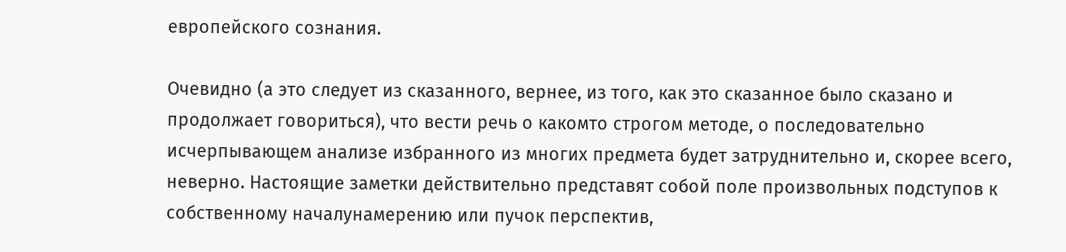европейского сознания.

Очевидно (а это следует из сказанного, вернее, из того, как это сказанное было сказано и продолжает говориться), что вести речь о какомто строгом методе, о последовательно исчерпывающем анализе избранного из многих предмета будет затруднительно и, скорее всего, неверно. Настоящие заметки действительно представят собой поле произвольных подступов к собственному началунамерению или пучок перспектив,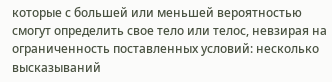которые с большей или меньшей вероятностью смогут определить свое тело или телос, невзирая на ограниченность поставленных условий: несколько высказываний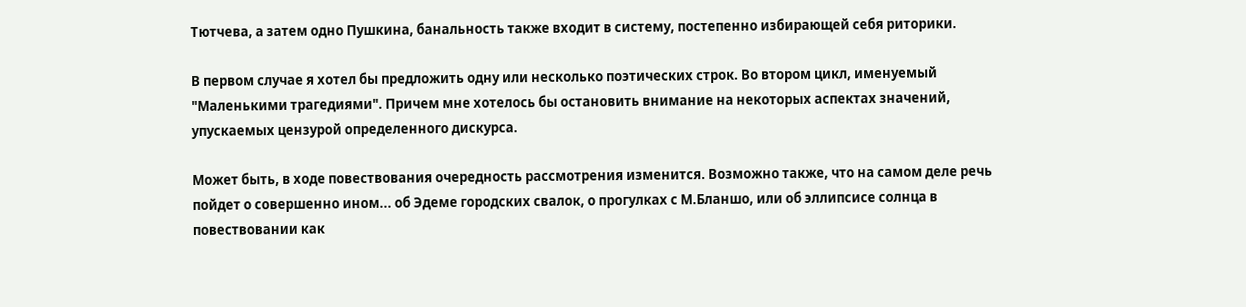Тютчева, а затем одно Пушкина, банальность также входит в систему, постепенно избирающей себя риторики.

В первом случае я хотел бы предложить одну или несколько поэтических строк. Во втором цикл, именуемый "Маленькими трагедиями". Причем мне хотелось бы остановить внимание на некоторых аспектах значений, упускаемых цензурой определенного дискурса.

Может быть, в ходе повествования очередность рассмотрения изменится. Возможно также, что на самом деле речь пойдет о совершенно ином... об Эдеме городских свалок, о прогулках с М.Бланшо, или об эллипсисе солнца в повествовании как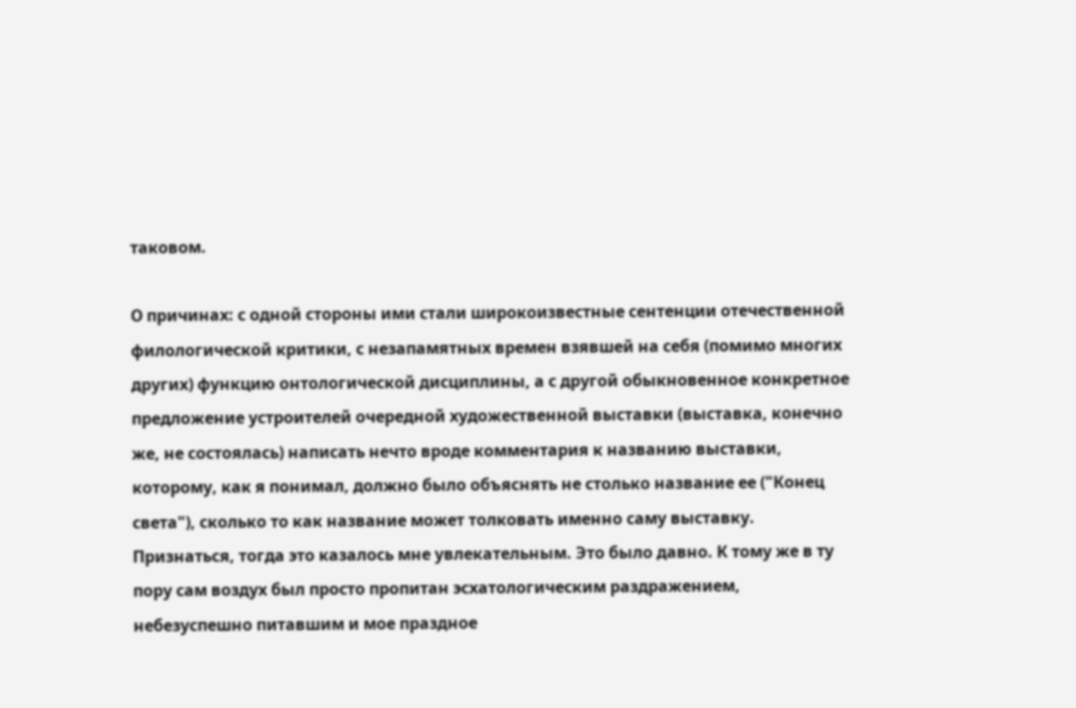таковом.

О причинах: с одной стороны ими стали широкоизвестные сентенции отечественной филологической критики, с незапамятных времен взявшей на себя (помимо многих других) функцию онтологической дисциплины, а с другой обыкновенное конкретное предложение устроителей очередной художественной выставки (выставка, конечно же, не состоялась) написать нечто вроде комментария к названию выставки, которому, как я понимал, должно было объяснять не столько название ее ("Конец света"), сколько то как название может толковать именно саму выставку. Признаться, тогда это казалось мне увлекательным. Это было давно. К тому же в ту пору сам воздух был просто пропитан эсхатологическим раздражением, небезуспешно питавшим и мое праздное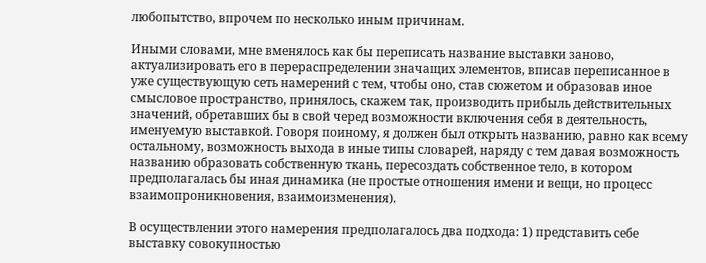любопытство, впрочем по несколько иным причинам.

Иными словами, мне вменялось как бы переписать название выставки заново, актуализировать его в перераспределении значащих элементов, вписав переписанное в уже существующую сеть намерений с тем, чтобы оно, став сюжетом и образовав иное смысловое пространство, принялось, скажем так, производить прибыль действительных значений, обретавших бы в свой черед возможности включения себя в деятельность, именуемую выставкой. Говоря поиному, я должен был открыть названию, равно как всему остальному, возможность выхода в иные типы словарей, наряду с тем давая возможность названию образовать собственную ткань, пересоздать собственное тело, в котором предполагалась бы иная динамика (не простые отношения имени и вещи, но процесс взаимопроникновения, взаимоизменения).

В осуществлении этого намерения предполагалось два подхода: 1) представить себе выставку совокупностью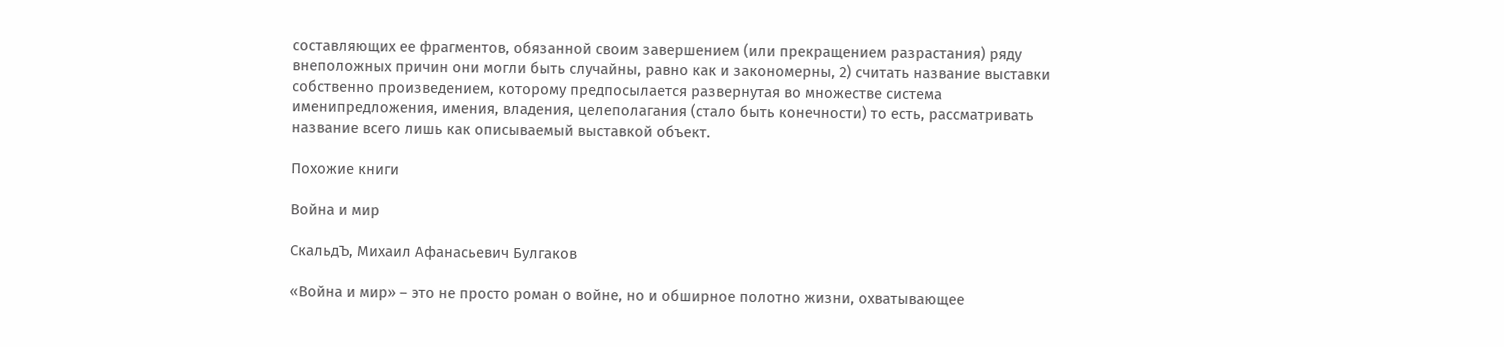составляющих ее фрагментов, обязанной своим завершением (или прекращением разрастания) ряду внеположных причин они могли быть случайны, равно как и закономерны, 2) считать название выставки собственно произведением, которому предпосылается развернутая во множестве система именипредложения, имения, владения, целеполагания (стало быть конечности) то есть, рассматривать название всего лишь как описываемый выставкой объект.

Похожие книги

Война и мир

СкальдЪ, Михаил Афанасьевич Булгаков

«Война и мир» – это не просто роман о войне, но и обширное полотно жизни, охватывающее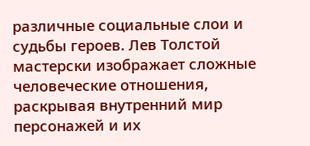различные социальные слои и судьбы героев. Лев Толстой мастерски изображает сложные человеческие отношения, раскрывая внутренний мир персонажей и их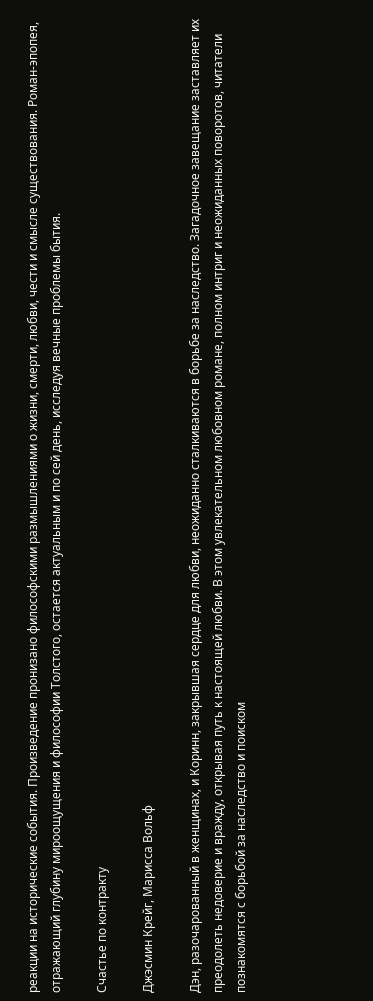реакции на исторические события. Произведение пронизано философскими размышлениями о жизни, смерти, любви, чести и смысле существования. Роман-эпопея, отражающий глубину мироощущения и философии Толстого, остается актуальным и по сей день, исследуя вечные проблемы бытия.

Счастье по контракту

Джэсмин Крейг, Марисса Вольф

Дэн, разочарованный в женщинах, и Коринн, закрывшая сердце для любви, неожиданно сталкиваются в борьбе за наследство. Загадочное завещание заставляет их преодолеть недоверие и вражду, открывая путь к настоящей любви. В этом увлекательном любовном романе, полном интриг и неожиданных поворотов, читатели познакомятся с борьбой за наследство и поиском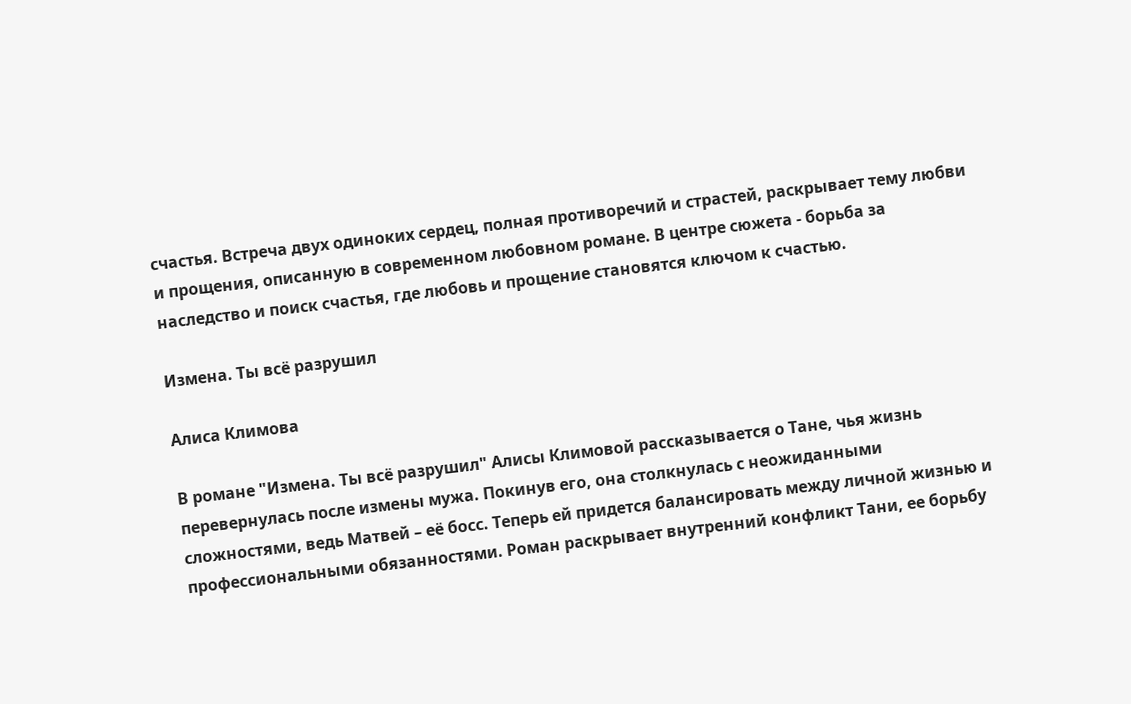счастья. Встреча двух одиноких сердец, полная противоречий и страстей, раскрывает тему любви и прощения, описанную в современном любовном романе. В центре сюжета - борьба за наследство и поиск счастья, где любовь и прощение становятся ключом к счастью.

Измена. Ты всё разрушил

Алиса Климова

В романе "Измена. Ты всё разрушил" Алисы Климовой рассказывается о Тане, чья жизнь перевернулась после измены мужа. Покинув его, она столкнулась с неожиданными сложностями, ведь Матвей – её босс. Теперь ей придется балансировать между личной жизнью и профессиональными обязанностями. Роман раскрывает внутренний конфликт Тани, ее борьбу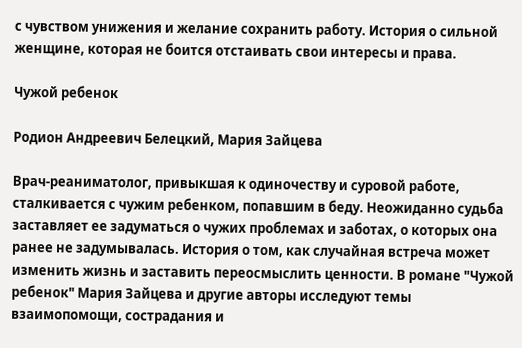с чувством унижения и желание сохранить работу. История о сильной женщине, которая не боится отстаивать свои интересы и права.

Чужой ребенок

Родион Андреевич Белецкий, Мария Зайцева

Врач-реаниматолог, привыкшая к одиночеству и суровой работе, сталкивается с чужим ребенком, попавшим в беду. Неожиданно судьба заставляет ее задуматься о чужих проблемах и заботах, о которых она ранее не задумывалась. История о том, как случайная встреча может изменить жизнь и заставить переосмыслить ценности. В романе "Чужой ребенок" Мария Зайцева и другие авторы исследуют темы взаимопомощи, сострадания и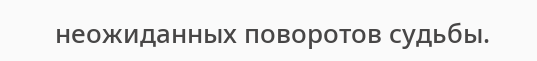неожиданных поворотов судьбы.